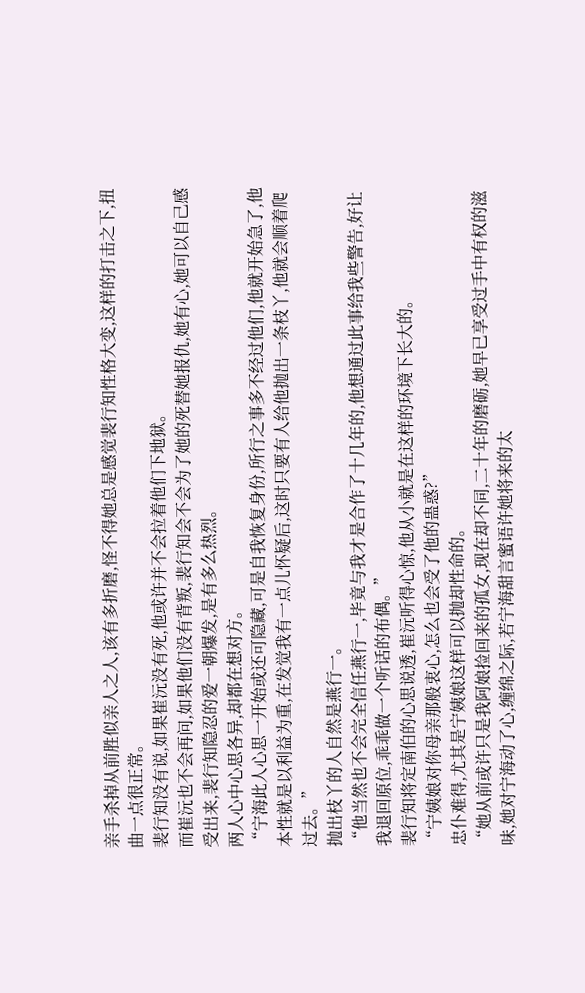亲手杀掉从前胜似亲人之人,该有多折磨,怪不得她总是感觉裴行知性格大变,这样的打击之下,扭曲一点很正常。
裴行知没有说,如果崔沅没有死,他或许并不会拉着他们下地狱。
而崔沅也不会再问,如果他们没有背叛,裴行知会不会为了她的死替她报仇,她有心,她可以自己感受出来,裴行知隐忍的爱一朝爆发,是有多么热烈。
两人心中心思各异,却都在想对方。
“宁海此人心思一开始或还可隐藏,可是自我恢复身份,所行之事多不经过他们,他就开始急了,他本性就是以利益为重,在发觉我有一点儿怀疑后,这时只要有人给他抛出一条枝丫,他就会顺着爬过去。”
抛出枝丫的人自然是燕行一。
“他当然也不会完全信任燕行一,毕竟与我才是合作了十几年的,他想通过此事给我些警告,好让我退回原位,乖乖做一个听话的布偶。”
裴行知将定南伯的心思说透,崔沅听得心惊,他从小就是在这样的环境下长大的。
“宁姨娘对你母亲那般衷心,怎么也会受了他的蛊惑?”
忠仆难得,尤其是宁姨娘这样可以抛却性命的。
“她从前或许只是我阿娘捡回来的孤女,现在却不同,二十年的磨砺,她早已享受过手中有权的滋味,她对宁海动了心,缠绵之际,若宁海甜言蜜语许她将来的太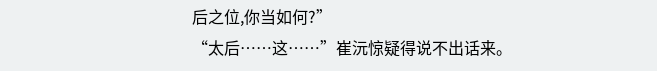后之位,你当如何?”
“太后……这……”崔沅惊疑得说不出话来。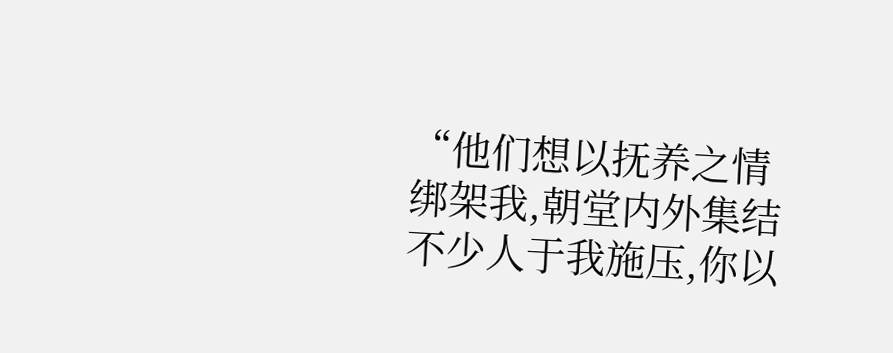“他们想以抚养之情绑架我,朝堂内外集结不少人于我施压,你以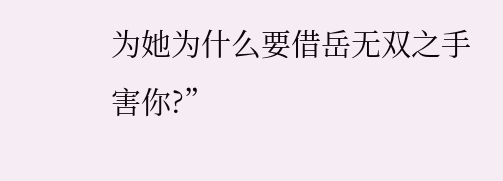为她为什么要借岳无双之手害你?”